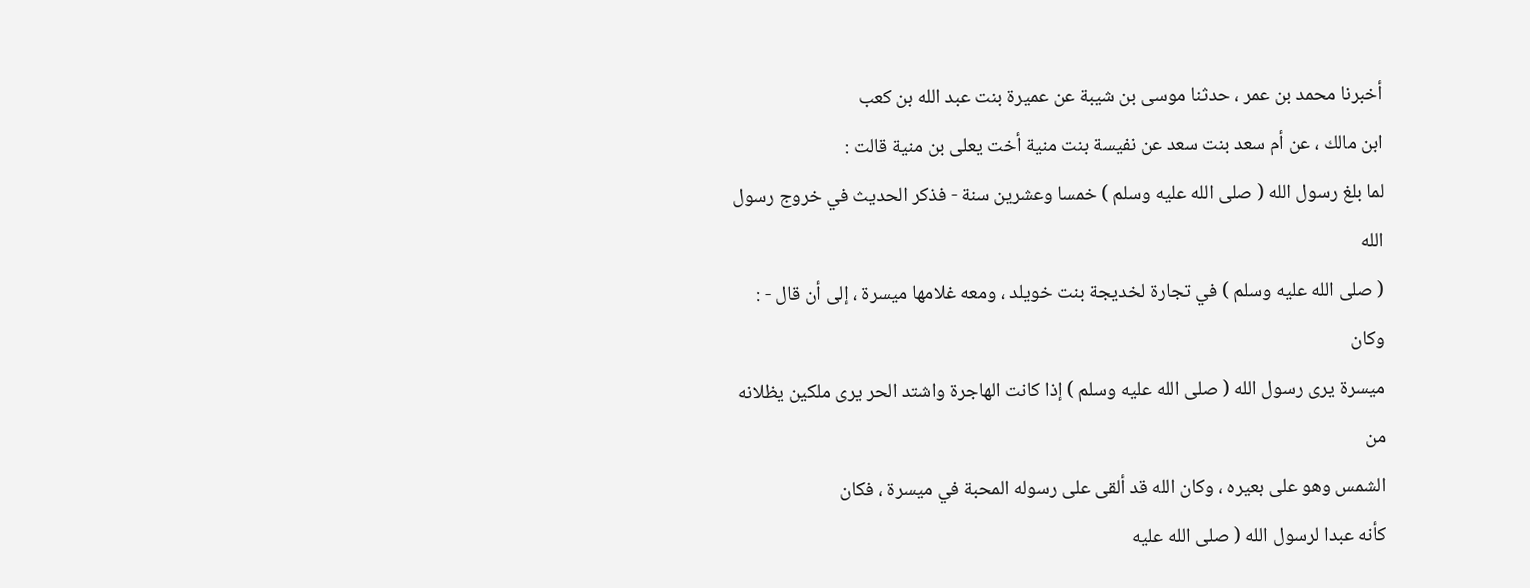أخبرنا محمد بن عمر ، حدثنا موسى بن شيبة عن عميرة بنت عبد الله بن كعب
ابن مالك ، عن أم سعد بنت سعد عن نفيسة بنت منية أخت يعلى بن منية قالت :
لما بلغ رسول الله ( صلى الله عليه وسلم ) خمسا وعشرين سنة - فذكر الحديث في خروج رسول الله
( صلى الله عليه وسلم ) في تجارة لخديجة بنت خويلد ، ومعه غلامها ميسرة ، إلى أن قال - : وكان
ميسرة يرى رسول الله ( صلى الله عليه وسلم ) إذا كانت الهاجرة واشتد الحر يرى ملكين يظلانه من
الشمس وهو على بعيره ، وكان الله قد ألقى على رسوله المحبة في ميسرة ، فكان
كأنه عبدا لرسول الله ( صلى الله عليه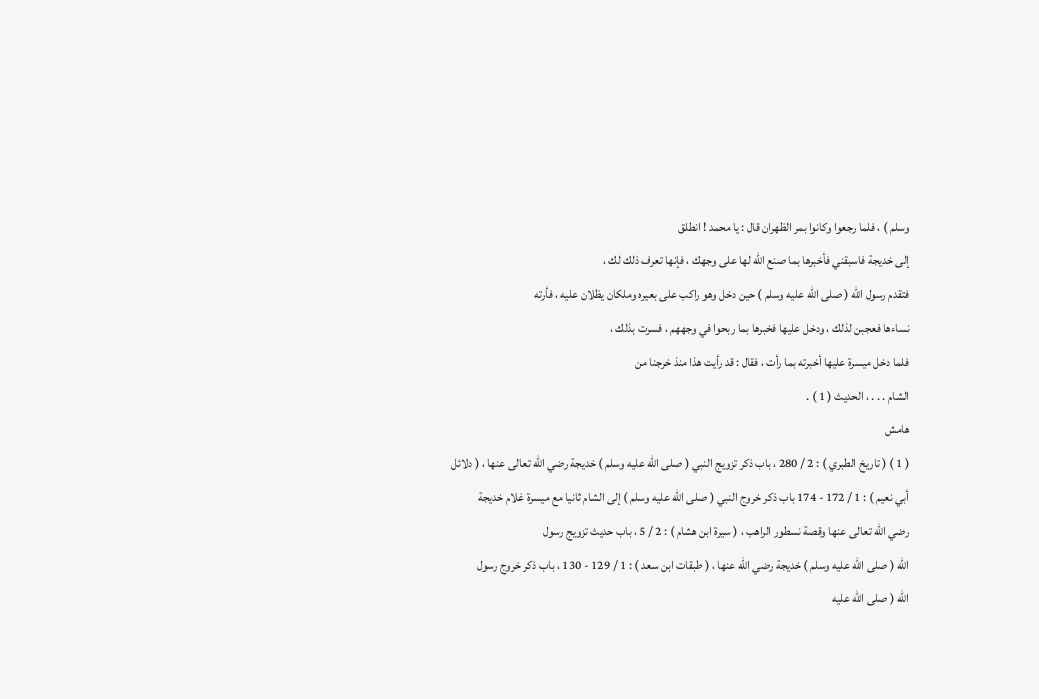وسلم ) ، فلما رجعوا وكانوا بمر الظهران قال : يا محمد ! انطلق
إلى خديجة فاسبقني فأخبرها بما صنع الله لها على وجهك ، فإنها تعرف ذلك لك ،
فتقدم رسول الله ( صلى الله عليه وسلم ) حين دخل وهو راكب على بعيره وملكان يظلان عليه ، فأرته
نساءها فعجبن لذلك ، ودخل عليها فخبرها بما ربحوا في وجههم ، فسرت بذلك ،
فلما دخل ميسرة عليها أخبرته بما رأت ، فقال : قد رأيت هذا منذ خرجنا من
الشام . . . ، الحديث ( 1 ) .
هامش
( 1 ) ( تاريخ الطبري ) : 2 / 280 ، باب ذكر تزويج النبي ( صلى الله عليه وسلم ) خديجة رضي الله تعالى عنها ، ( دلائل
أبي نعيم ) : 1 / 172 - 174 باب ذكر خروج النبي ( صلى الله عليه وسلم ) إلى الشام ثانيا مع ميسرة غلام خديجة
رضي الله تعالى عنها وقصة نسطور الراهب ، ( سيرة ابن هشام ) : 2 / 5 ، باب حديث تزويج رسول
الله ( صلى الله عليه وسلم ) خديجة رضي الله عنها ، ( طبقات ابن سعد ) : 1 / 129 - 130 ، باب ذكر خروج رسول
الله ( صلى الله عليه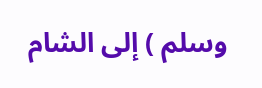وسلم ) إلى الشام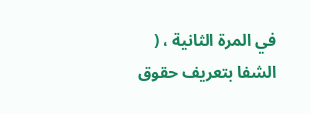في المرة الثانية ، ( الشفا بتعريف حقوق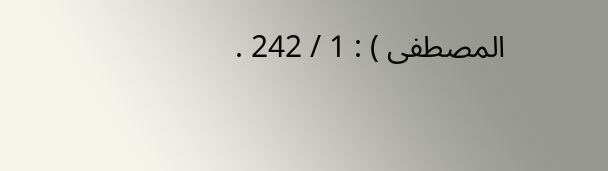المصطفى ) : 1 / 242 .